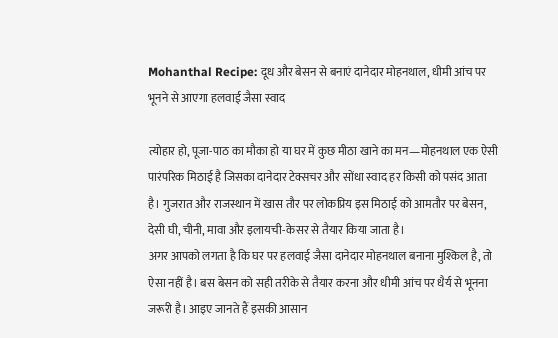Mohanthal Recipe: दूध और बेसन से बनाएं दानेदार मोहनथाल, धीमी आंच पर भूनने से आएगा हलवाई जैसा स्वाद

त्योहार हो, पूजा-पाठ का मौका हो या घर में कुछ मीठा खाने का मन—मोहनथाल एक ऐसी पारंपरिक मिठाई है जिसका दानेदार टेक्सचर और सोंधा स्वाद हर किसी को पसंद आता है। गुजरात और राजस्थान में खास तौर पर लोकप्रिय इस मिठाई को आमतौर पर बेसन, देसी घी, चीनी, मावा और इलायची-केसर से तैयार किया जाता है।
अगर आपको लगता है कि घर पर हलवाई जैसा दानेदार मोहनथाल बनाना मुश्किल है, तो ऐसा नहीं है। बस बेसन को सही तरीके से तैयार करना और धीमी आंच पर धैर्य से भूनना जरूरी है। आइए जानते हैं इसकी आसान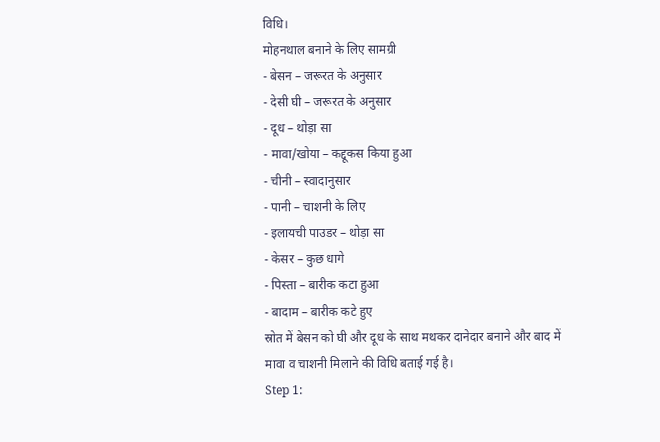विधि।
मोहनथाल बनाने के लिए सामग्री
- बेसन – जरूरत के अनुसार
- देसी घी – जरूरत के अनुसार
- दूध – थोड़ा सा
- मावा/खोया – कद्दूकस किया हुआ
- चीनी – स्वादानुसार
- पानी – चाशनी के लिए
- इलायची पाउडर – थोड़ा सा
- केसर – कुछ धागे
- पिस्ता – बारीक कटा हुआ
- बादाम – बारीक कटे हुए
स्रोत में बेसन को घी और दूध के साथ मथकर दानेदार बनाने और बाद में मावा व चाशनी मिलाने की विधि बताई गई है।
Step 1: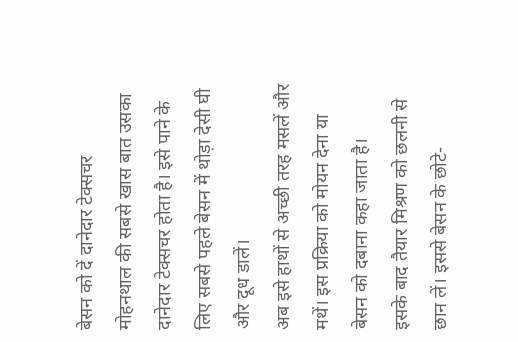बेसन को दें दानेदार टेक्सचर
मोहनथाल की सबसे खास बात उसका दानेदार टेक्सचर होता है। इसे पाने के लिए सबसे पहले बेसन में थोड़ा देसी घी और दूध डालें।
अब इसे हाथों से अच्छी तरह मसलें और मथें। इस प्रक्रिया को मोयन देना या बेसन को दबाना कहा जाता है।
इसके बाद तैयार मिश्रण को छलनी से छान लें। इससे बेसन के छोटे-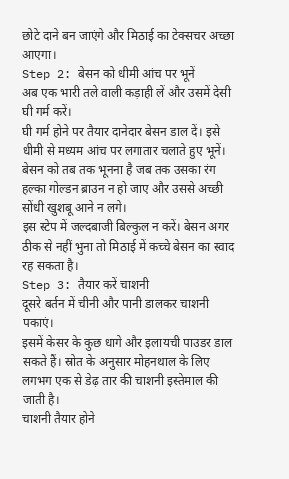छोटे दाने बन जाएंगे और मिठाई का टेक्सचर अच्छा आएगा।
Step 2: बेसन को धीमी आंच पर भूनें
अब एक भारी तले वाली कड़ाही लें और उसमें देसी घी गर्म करें।
घी गर्म होने पर तैयार दानेदार बेसन डाल दें। इसे धीमी से मध्यम आंच पर लगातार चलाते हुए भूनें।
बेसन को तब तक भूनना है जब तक उसका रंग हल्का गोल्डन ब्राउन न हो जाए और उससे अच्छी सोंधी खुशबू आने न लगे।
इस स्टेप में जल्दबाजी बिल्कुल न करें। बेसन अगर ठीक से नहीं भुना तो मिठाई में कच्चे बेसन का स्वाद रह सकता है।
Step 3: तैयार करें चाशनी
दूसरे बर्तन में चीनी और पानी डालकर चाशनी पकाएं।
इसमें केसर के कुछ धागे और इलायची पाउडर डाल सकते हैं। स्रोत के अनुसार मोहनथाल के लिए लगभग एक से डेढ़ तार की चाशनी इस्तेमाल की जाती है।
चाशनी तैयार होने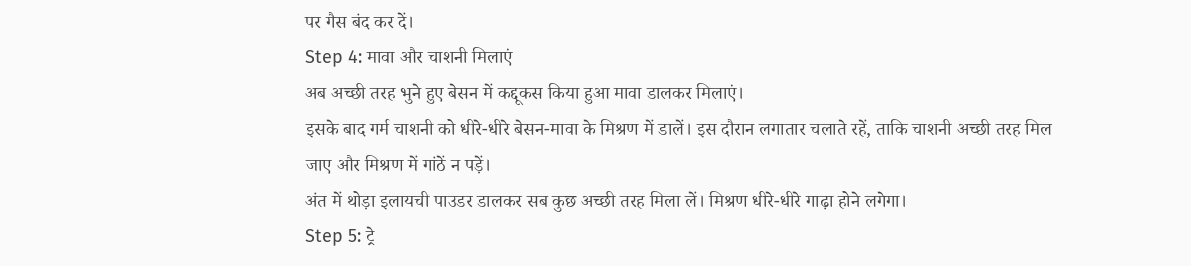पर गैस बंद कर दें।
Step 4: मावा और चाशनी मिलाएं
अब अच्छी तरह भुने हुए बेसन में कद्दूकस किया हुआ मावा डालकर मिलाएं।
इसके बाद गर्म चाशनी को धीरे-धीरे बेसन-मावा के मिश्रण में डालें। इस दौरान लगातार चलाते रहें, ताकि चाशनी अच्छी तरह मिल जाए और मिश्रण में गांठें न पड़ें।
अंत में थोड़ा इलायची पाउडर डालकर सब कुछ अच्छी तरह मिला लें। मिश्रण धीरे-धीरे गाढ़ा होने लगेगा।
Step 5: ट्रे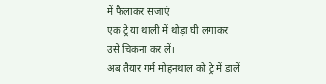में फैलाकर सजाएं
एक ट्रे या थाली में थोड़ा घी लगाकर उसे चिकना कर लें।
अब तैयार गर्म मोहनथाल को ट्रे में डालें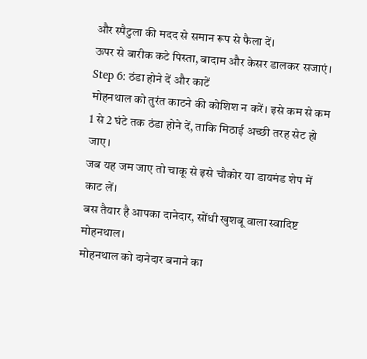और स्पैटुला की मदद से समान रूप से फैला दें।
ऊपर से बारीक कटे पिस्ता, बादाम और केसर डालकर सजाएं।
Step 6: ठंडा होने दें और काटें
मोहनथाल को तुरंत काटने की कोशिश न करें। इसे कम से कम 1 से 2 घंटे तक ठंडा होने दें, ताकि मिठाई अच्छी तरह सेट हो जाए।
जब यह जम जाए तो चाकू से इसे चौकोर या डायमंड शेप में काट लें।
बस तैयार है आपका दानेदार, सोंधी खुशबू वाला स्वादिष्ट मोहनथाल।
मोहनथाल को दानेदार बनाने का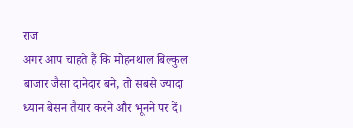राज
अगर आप चाहते हैं कि मोहनथाल बिल्कुल बाजार जैसा दानेदार बने, तो सबसे ज्यादा ध्यान बेसन तैयार करने और भूनने पर दें।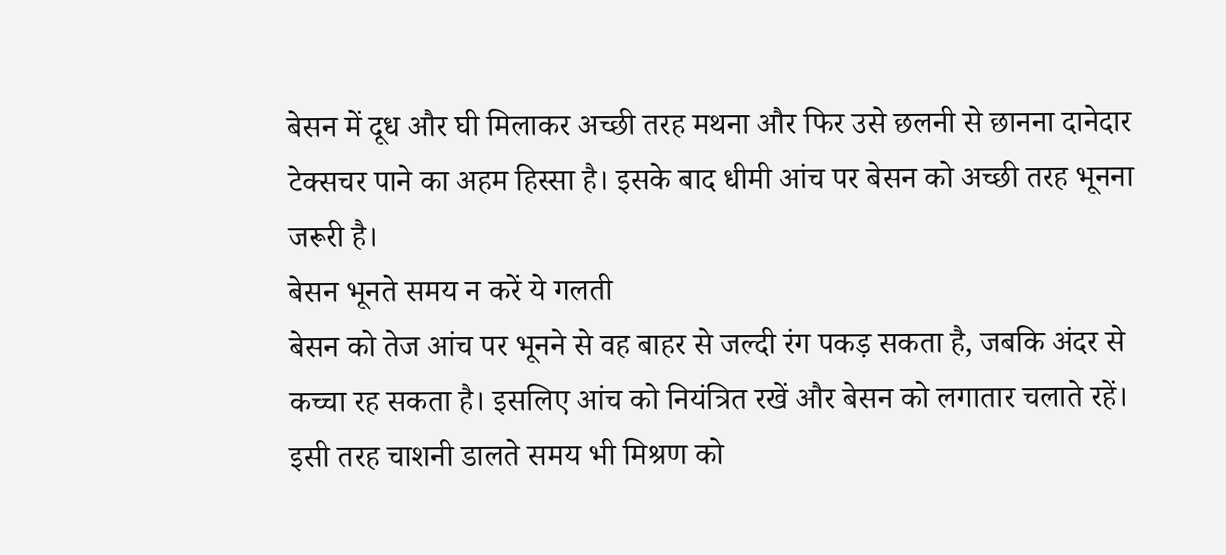बेसन में दूध और घी मिलाकर अच्छी तरह मथना और फिर उसे छलनी से छानना दानेदार टेक्सचर पाने का अहम हिस्सा है। इसके बाद धीमी आंच पर बेसन को अच्छी तरह भूनना जरूरी है।
बेसन भूनते समय न करें ये गलती
बेसन को तेज आंच पर भूनने से वह बाहर से जल्दी रंग पकड़ सकता है, जबकि अंदर से कच्चा रह सकता है। इसलिए आंच को नियंत्रित रखें और बेसन को लगातार चलाते रहें।
इसी तरह चाशनी डालते समय भी मिश्रण को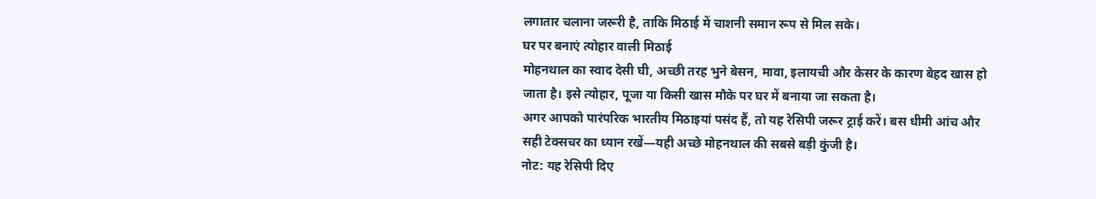लगातार चलाना जरूरी है, ताकि मिठाई में चाशनी समान रूप से मिल सके।
घर पर बनाएं त्योहार वाली मिठाई
मोहनथाल का स्वाद देसी घी, अच्छी तरह भुने बेसन, मावा, इलायची और केसर के कारण बेहद खास हो जाता है। इसे त्योहार, पूजा या किसी खास मौके पर घर में बनाया जा सकता है।
अगर आपको पारंपरिक भारतीय मिठाइयां पसंद हैं, तो यह रेसिपी जरूर ट्राई करें। बस धीमी आंच और सही टेक्सचर का ध्यान रखें—यही अच्छे मोहनथाल की सबसे बड़ी कुंजी है।
नोट: यह रेसिपी दिए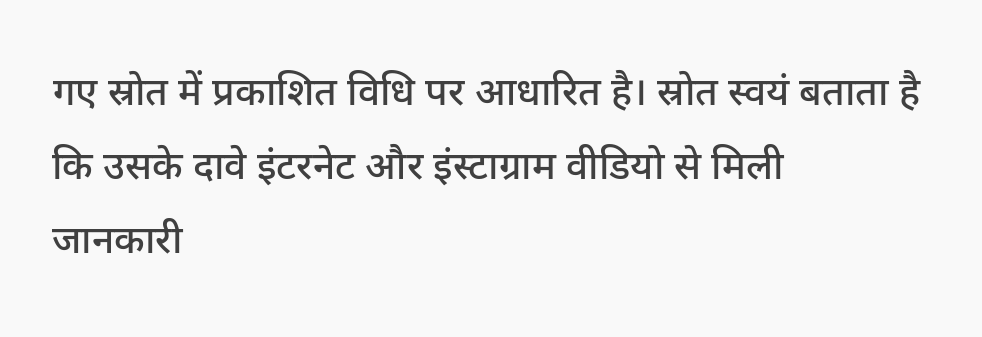गए स्रोत में प्रकाशित विधि पर आधारित है। स्रोत स्वयं बताता है कि उसके दावे इंटरनेट और इंस्टाग्राम वीडियो से मिली जानकारी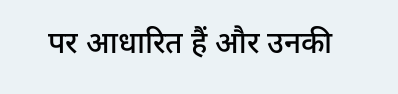पर आधारित हैं और उनकी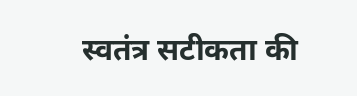स्वतंत्र सटीकता की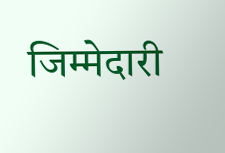जिम्मेदारी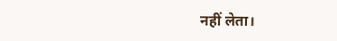नहीं लेता।